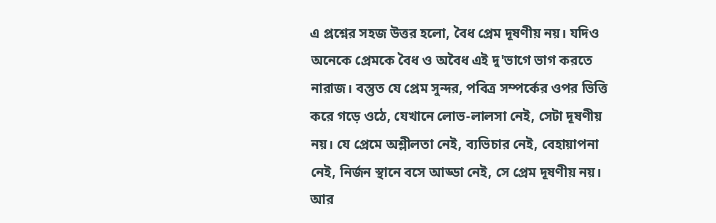এ প্রশ্নের সহজ উত্তর হলো, বৈধ প্রেম দূষণীয় নয়। যদিও অনেকে প্রেমকে বৈধ ও অবৈধ এই দু'ভাগে ভাগ করতে নারাজ। বস্তুত যে প্রেম সুন্দর, পবিত্র সম্পর্কের ওপর ভিত্তি করে গড়ে ওঠে, যেখানে লোভ-লালসা নেই, সেটা দূষণীয় নয়। যে প্রেমে অশ্লীলতা নেই, ব্যভিচার নেই, বেহায়াপনা নেই, নির্জন স্থানে বসে আড্ডা নেই, সে প্রেম দূষণীয় নয়। আর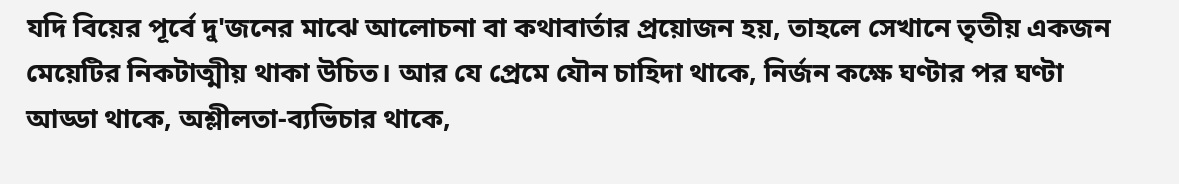যদি বিয়ের পূর্বে দু'জনের মাঝে আলোচনা বা কথাবার্তার প্রয়োজন হয়, তাহলে সেখানে তৃতীয় একজন মেয়েটির নিকটাত্মীয় থাকা উচিত। আর যে প্রেমে যৌন চাহিদা থাকে, নির্জন কক্ষে ঘণ্টার পর ঘণ্টা আড্ডা থাকে, অশ্লীলতা-ব্যভিচার থাকে,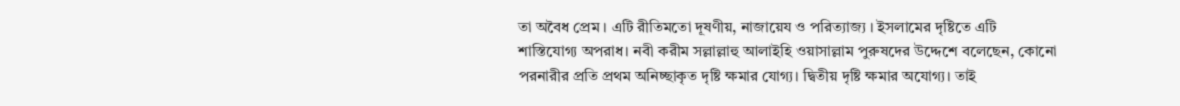তা অবৈধ প্রেম । এটি রীতিমতো দূষণীয়, নাজায়েয ও পরিত্যাজ্য । ইসলামের দৃষ্টিতে এটি শাস্তিযোগ্য অপরাধ। নবী করীম সল্লাল্লাহু আলাইহি ওয়াসাল্লাম পুরুষদের উদ্দেশে বলেছেন, কোনো পরনারীর প্রতি প্রথম অনিচ্ছাকৃত দৃষ্টি ক্ষমার যোগ্য। দ্বিতীয় দৃষ্টি ক্ষমার অযোগ্য। তাই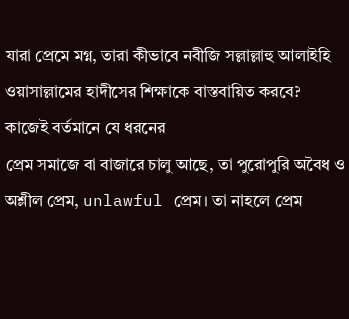যারা প্রেমে মগ্ন, তারা কীভাবে নবীজি সল্লাল্লাহু আলাইহি ওয়াসাল্লামের হাদীসের শিক্ষাকে বাস্তবায়িত করবে? কাজেই বর্তমানে যে ধরনের
প্রেম সমাজে বা বাজারে চালু আছে, তা পুরোপুরি অবৈধ ও অশ্লীল প্রেম, unlawful প্রেম। তা নাহলে প্রেম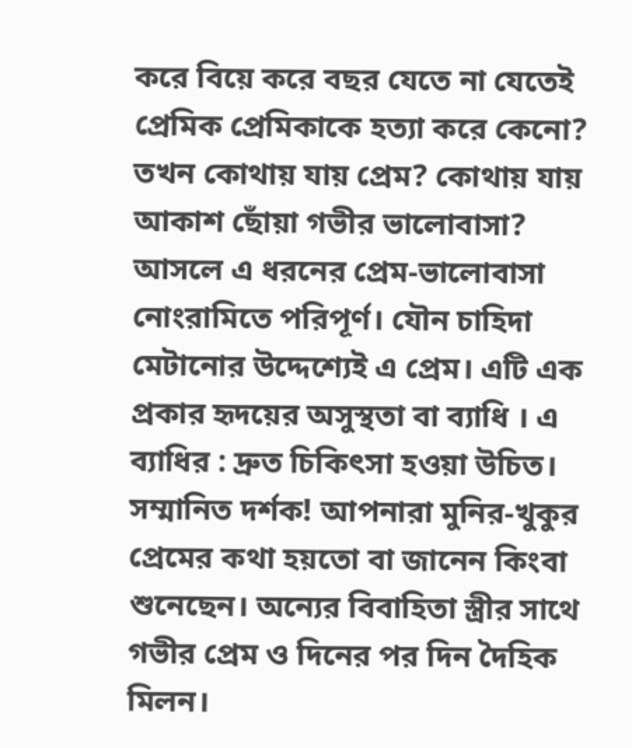করে বিয়ে করে বছর যেতে না যেতেই প্রেমিক প্রেমিকাকে হত্যা করে কেনো? তখন কোথায় যায় প্রেম? কোথায় যায় আকাশ ছোঁয়া গভীর ভালোবাসা? আসলে এ ধরনের প্রেম-ভালোবাসা নোংরামিতে পরিপূর্ণ। যৌন চাহিদা মেটানোর উদ্দেশ্যেই এ প্রেম। এটি এক প্রকার হৃদয়ের অসুস্থতা বা ব্যাধি । এ ব্যাধির : দ্রুত চিকিৎসা হওয়া উচিত।
সম্মানিত দর্শক! আপনারা মুনির-খুকুর প্রেমের কথা হয়তো বা জানেন কিংবা শুনেছেন। অন্যের বিবাহিতা স্ত্রীর সাথে গভীর প্রেম ও দিনের পর দিন দৈহিক মিলন।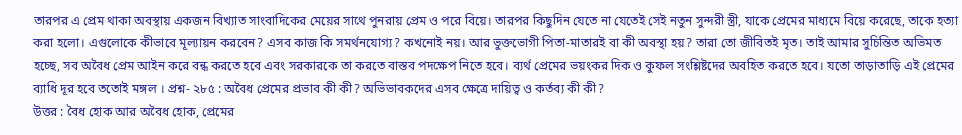তারপর এ প্রেম থাকা অবস্থায় একজন বিখ্যাত সাংবাদিকের মেয়ের সাথে পুনরায় প্রেম ও পরে বিয়ে। তারপর কিছুদিন যেতে না যেতেই সেই নতুন সুন্দরী স্ত্রী, যাকে প্রেমের মাধ্যমে বিয়ে করেছে, তাকে হত্যা করা হলো। এগুলোকে কীভাবে মূল্যায়ন করবেন? এসব কাজ কি সমর্থনযোগ্য? কখনোই নয়। আর ভুক্তভোগী পিতা-মাতারই বা কী অবস্থা হয়? তারা তো জীবিতই মৃত। তাই আমার সুচিন্তিত অভিমত হচ্ছে, সব অবৈধ প্রেম আইন করে বন্ধ করতে হবে এবং সরকারকে তা করতে বাস্তব পদক্ষেপ নিতে হবে। ব্যর্থ প্রেমের ভয়ংকর দিক ও কুফল সংশ্লিষ্টদের অবহিত করতে হবে। যতো তাড়াতাড়ি এই প্রেমের ব্যাধি দূর হবে ততোই মঙ্গল । প্রশ্ন- ২৮৫ : অবৈধ প্রেমের প্রভাব কী কী? অভিভাবকদের এসব ক্ষেত্রে দায়িত্ব ও কর্তব্য কী কী?
উত্তর : বৈধ হোক আর অবৈধ হোক, প্রেমের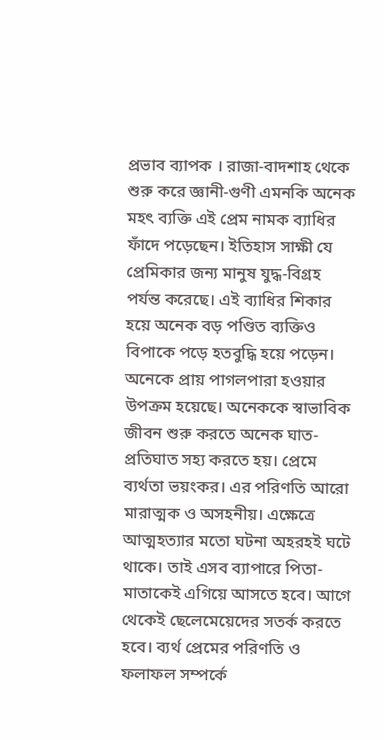প্রভাব ব্যাপক । রাজা-বাদশাহ থেকে শুরু করে জ্ঞানী-গুণী এমনকি অনেক মহৎ ব্যক্তি এই প্রেম নামক ব্যাধির ফাঁদে পড়েছেন। ইতিহাস সাক্ষী যে প্রেমিকার জন্য মানুষ যুদ্ধ-বিগ্রহ পর্যন্ত করেছে। এই ব্যাধির শিকার হয়ে অনেক বড় পণ্ডিত ব্যক্তিও বিপাকে পড়ে হতবুদ্ধি হয়ে পড়েন। অনেকে প্রায় পাগলপারা হওয়ার উপক্রম হয়েছে। অনেককে স্বাভাবিক জীবন শুরু করতে অনেক ঘাত-প্রতিঘাত সহ্য করতে হয়। প্রেমে ব্যর্থতা ভয়ংকর। এর পরিণতি আরো মারাত্মক ও অসহনীয়। এক্ষেত্রে আত্মহত্যার মতো ঘটনা অহরহই ঘটে থাকে। তাই এসব ব্যাপারে পিতা-মাতাকেই এগিয়ে আসতে হবে। আগে থেকেই ছেলেমেয়েদের সতর্ক করতে হবে। ব্যর্থ প্রেমের পরিণতি ও ফলাফল সম্পর্কে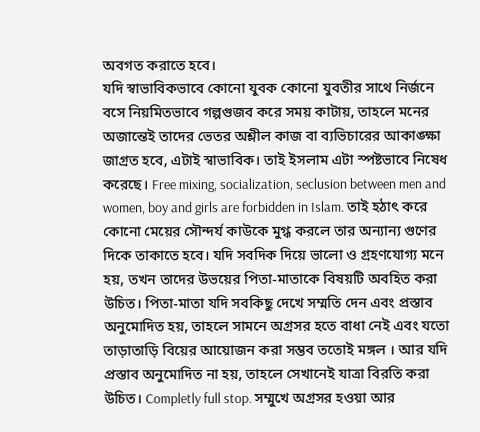অবগত করাতে হবে।
যদি স্বাভাবিকভাবে কোনো যুবক কোনো যুবতীর সাথে নির্জনে বসে নিয়মিতভাবে গল্পগুজব করে সময় কাটায়, তাহলে মনের অজান্তেই তাদের ভেতর অশ্লীল কাজ বা ব্যভিচারের আকাঙ্ক্ষা জাগ্রত হবে, এটাই স্বাভাবিক। তাই ইসলাম এটা স্পষ্টভাবে নিষেধ করেছে। Free mixing, socialization, seclusion between men and women, boy and girls are forbidden in Islam. তাই হঠাৎ করে কোনো মেয়ের সৌন্দর্য কাউকে মুগ্ধ করলে তার অন্যান্য গুণের দিকে তাকাতে হবে। যদি সবদিক দিয়ে ভালো ও গ্রহণযোগ্য মনে হয়, তখন তাদের উভয়ের পিতা-মাতাকে বিষয়টি অবহিত করা উচিত। পিতা-মাতা যদি সবকিছু দেখে সম্মতি দেন এবং প্রস্তাব অনুমোদিত হয়, তাহলে সামনে অগ্রসর হতে বাধা নেই এবং যতো তাড়াতাড়ি বিয়ের আয়োজন করা সম্ভব ততোই মঙ্গল । আর যদি প্রস্তাব অনুমোদিত না হয়, তাহলে সেখানেই যাত্রা বিরতি করা উচিত। Completly full stop. সম্মুখে অগ্রসর হওয়া আর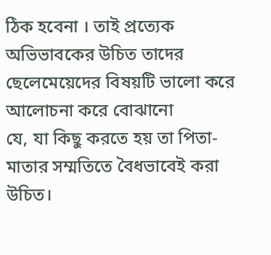ঠিক হবেনা । তাই প্রত্যেক অভিভাবকের উচিত তাদের ছেলেমেয়েদের বিষয়টি ভালো করে আলোচনা করে বোঝানো
যে, যা কিছু করতে হয় তা পিতা-মাতার সম্মতিতে বৈধভাবেই করা উচিত।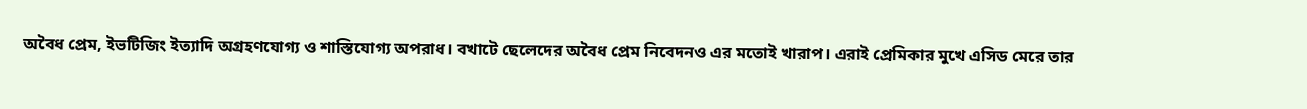অবৈধ প্রেম, ইভটিজিং ইত্যাদি অগ্রহণযোগ্য ও শাস্তিযোগ্য অপরাধ। বখাটে ছেলেদের অবৈধ প্রেম নিবেদনও এর মতোই খারাপ। এরাই প্রেমিকার মুখে এসিড মেরে তার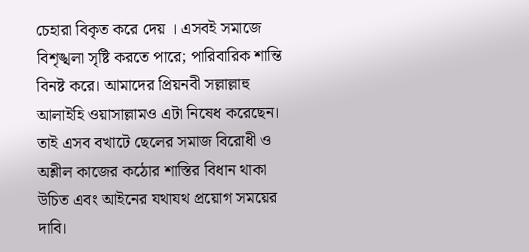চেহারা বিকৃত করে দেয় । এসবই সমাজে বিশৃঙ্খলা সৃষ্টি করতে পারে; পারিবারিক শান্তি বিনষ্ট করে। আমাদের প্রিয়নবী সল্লাল্লাহু আলাইহি ওয়াসাল্লামও এটা নিষেধ করেছেন। তাই এসব বখাটে ছেলের সমাজ বিরোধী ও অশ্লীল কাজের কঠোর শাস্তির বিধান থাকা উচিত এবং আইনের যথাযথ প্রয়োগ সময়ের দাবি।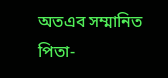অতএব সম্মানিত পিতা-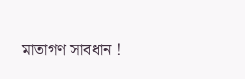মাতাগণ সাবধান !